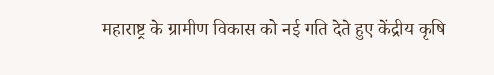महाराष्ट्र के ग्रामीण विकास को नई गति देते हुए केंद्रीय कृषि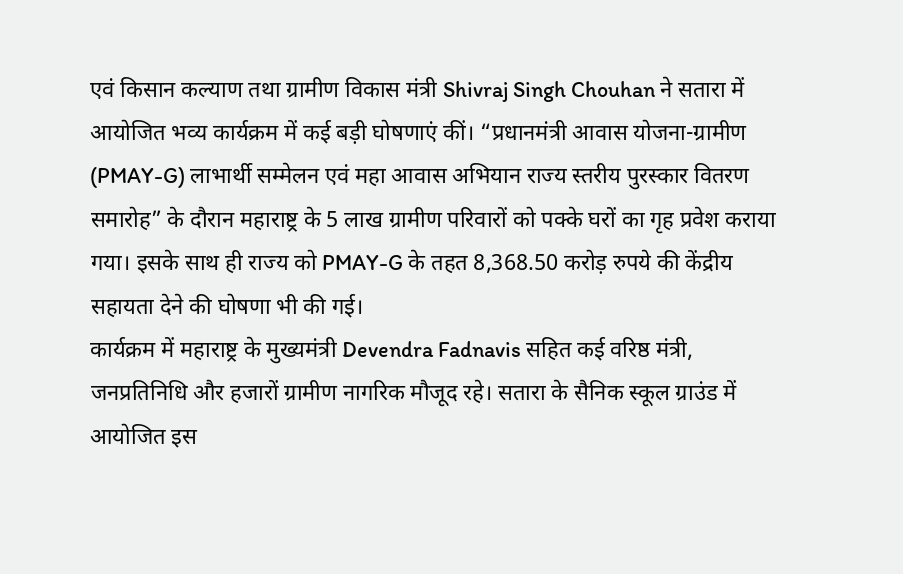एवं किसान कल्याण तथा ग्रामीण विकास मंत्री Shivraj Singh Chouhan ने सतारा में आयोजित भव्य कार्यक्रम में कई बड़ी घोषणाएं कीं। “प्रधानमंत्री आवास योजना-ग्रामीण (PMAY-G) लाभार्थी सम्मेलन एवं महा आवास अभियान राज्य स्तरीय पुरस्कार वितरण समारोह” के दौरान महाराष्ट्र के 5 लाख ग्रामीण परिवारों को पक्के घरों का गृह प्रवेश कराया गया। इसके साथ ही राज्य को PMAY-G के तहत 8,368.50 करोड़ रुपये की केंद्रीय सहायता देने की घोषणा भी की गई।
कार्यक्रम में महाराष्ट्र के मुख्यमंत्री Devendra Fadnavis सहित कई वरिष्ठ मंत्री, जनप्रतिनिधि और हजारों ग्रामीण नागरिक मौजूद रहे। सतारा के सैनिक स्कूल ग्राउंड में आयोजित इस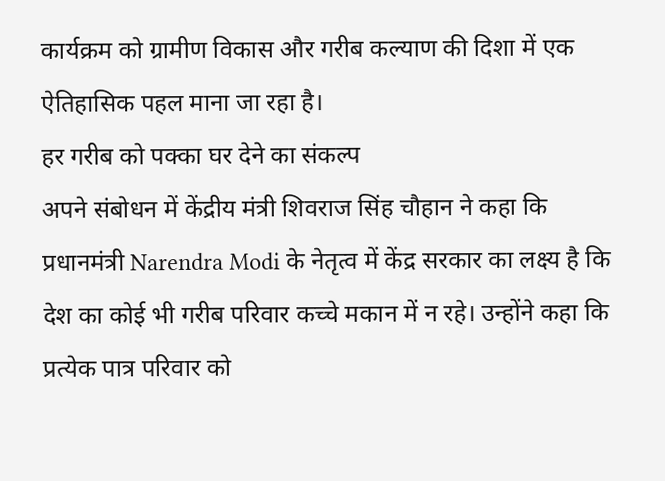कार्यक्रम को ग्रामीण विकास और गरीब कल्याण की दिशा में एक ऐतिहासिक पहल माना जा रहा है।
हर गरीब को पक्का घर देने का संकल्प
अपने संबोधन में केंद्रीय मंत्री शिवराज सिंह चौहान ने कहा कि प्रधानमंत्री Narendra Modi के नेतृत्व में केंद्र सरकार का लक्ष्य है कि देश का कोई भी गरीब परिवार कच्चे मकान में न रहे। उन्होंने कहा कि प्रत्येक पात्र परिवार को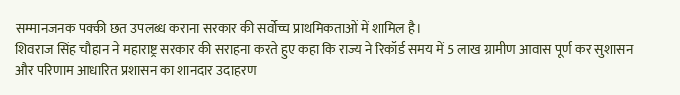सम्मानजनक पक्की छत उपलब्ध कराना सरकार की सर्वोच्च प्राथमिकताओं में शामिल है।
शिवराज सिंह चौहान ने महाराष्ट्र सरकार की सराहना करते हुए कहा कि राज्य ने रिकॉर्ड समय में 5 लाख ग्रामीण आवास पूर्ण कर सुशासन और परिणाम आधारित प्रशासन का शानदार उदाहरण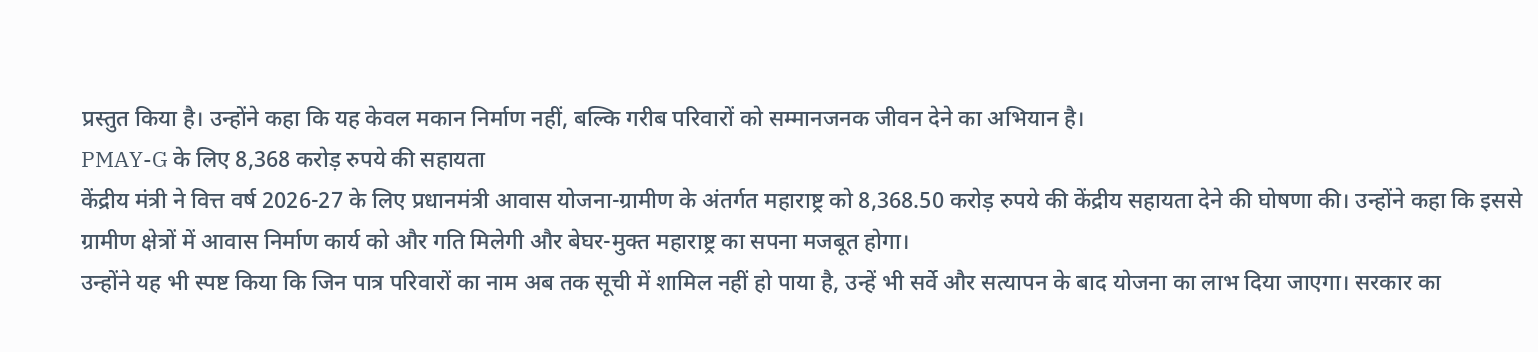प्रस्तुत किया है। उन्होंने कहा कि यह केवल मकान निर्माण नहीं, बल्कि गरीब परिवारों को सम्मानजनक जीवन देने का अभियान है।
PMAY-G के लिए 8,368 करोड़ रुपये की सहायता
केंद्रीय मंत्री ने वित्त वर्ष 2026-27 के लिए प्रधानमंत्री आवास योजना-ग्रामीण के अंतर्गत महाराष्ट्र को 8,368.50 करोड़ रुपये की केंद्रीय सहायता देने की घोषणा की। उन्होंने कहा कि इससे ग्रामीण क्षेत्रों में आवास निर्माण कार्य को और गति मिलेगी और बेघर-मुक्त महाराष्ट्र का सपना मजबूत होगा।
उन्होंने यह भी स्पष्ट किया कि जिन पात्र परिवारों का नाम अब तक सूची में शामिल नहीं हो पाया है, उन्हें भी सर्वे और सत्यापन के बाद योजना का लाभ दिया जाएगा। सरकार का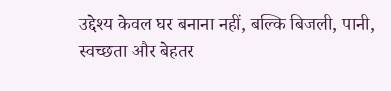उद्देश्य केवल घर बनाना नहीं, बल्कि बिजली, पानी, स्वच्छता और बेहतर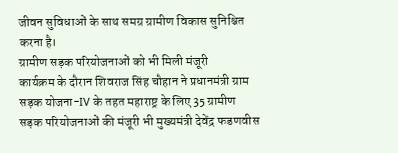जीवन सुविधाओं के साथ समग्र ग्रामीण विकास सुनिश्चित करना है।
ग्रामीण सड़क परियोजनाओं को भी मिली मंजूरी
कार्यक्रम के दौरान शिवराज सिंह चौहान ने प्रधानमंत्री ग्राम सड़क योजना-IV के तहत महाराष्ट्र के लिए 35 ग्रामीण सड़क परियोजनाओं की मंजूरी भी मुख्यमंत्री देवेंद्र फडणवीस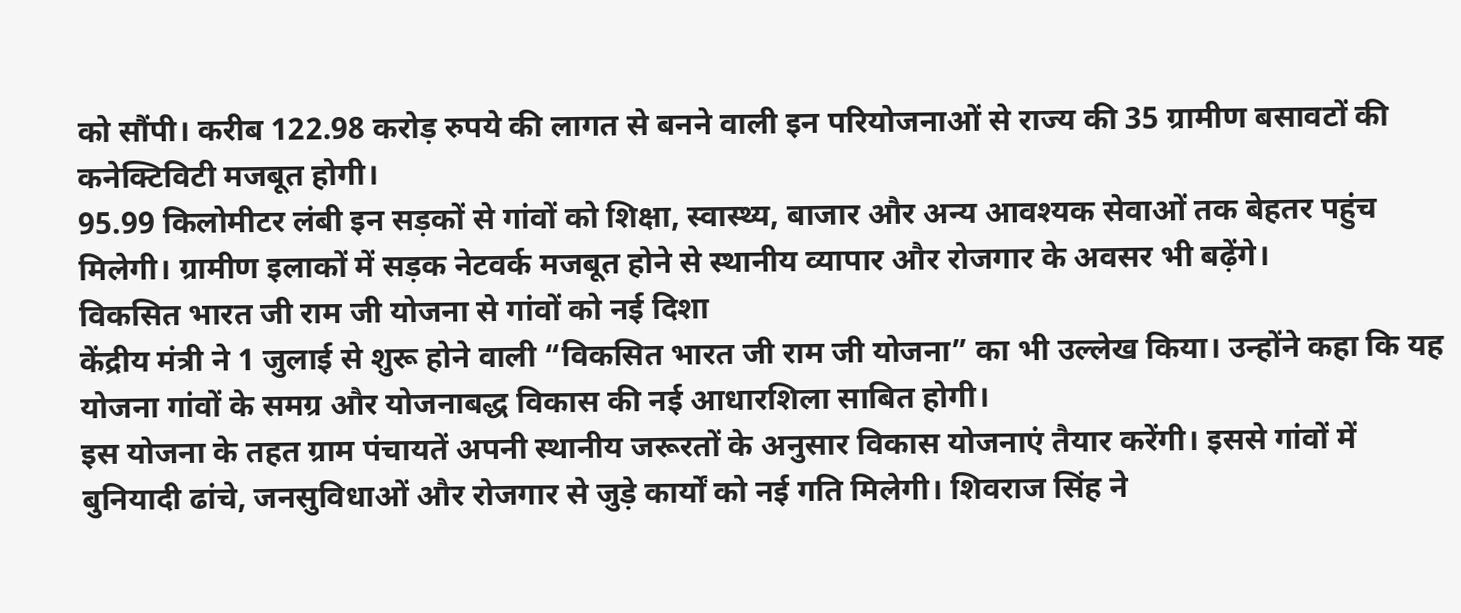को सौंपी। करीब 122.98 करोड़ रुपये की लागत से बनने वाली इन परियोजनाओं से राज्य की 35 ग्रामीण बसावटों की कनेक्टिविटी मजबूत होगी।
95.99 किलोमीटर लंबी इन सड़कों से गांवों को शिक्षा, स्वास्थ्य, बाजार और अन्य आवश्यक सेवाओं तक बेहतर पहुंच मिलेगी। ग्रामीण इलाकों में सड़क नेटवर्क मजबूत होने से स्थानीय व्यापार और रोजगार के अवसर भी बढ़ेंगे।
विकसित भारत जी राम जी योजना से गांवों को नई दिशा
केंद्रीय मंत्री ने 1 जुलाई से शुरू होने वाली “विकसित भारत जी राम जी योजना” का भी उल्लेख किया। उन्होंने कहा कि यह योजना गांवों के समग्र और योजनाबद्ध विकास की नई आधारशिला साबित होगी।
इस योजना के तहत ग्राम पंचायतें अपनी स्थानीय जरूरतों के अनुसार विकास योजनाएं तैयार करेंगी। इससे गांवों में बुनियादी ढांचे, जनसुविधाओं और रोजगार से जुड़े कार्यों को नई गति मिलेगी। शिवराज सिंह ने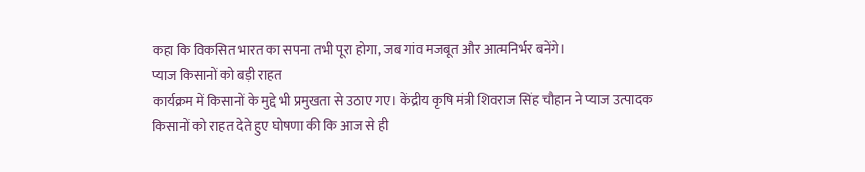कहा कि विकसित भारत का सपना तभी पूरा होगा, जब गांव मजबूत और आत्मनिर्भर बनेंगे।
प्याज किसानों को बड़ी राहत
कार्यक्रम में किसानों के मुद्दे भी प्रमुखता से उठाए गए। केंद्रीय कृषि मंत्री शिवराज सिंह चौहान ने प्याज उत्पादक किसानों को राहत देते हुए घोषणा की कि आज से ही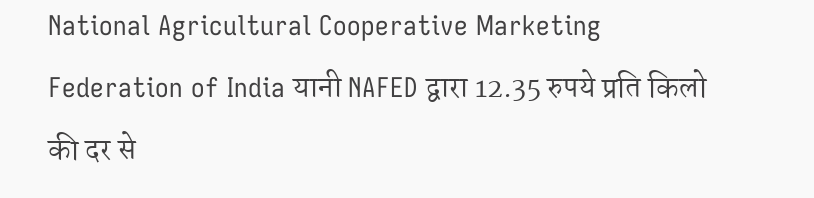National Agricultural Cooperative Marketing Federation of India यानी NAFED द्वारा 12.35 रुपये प्रति किलो की दर से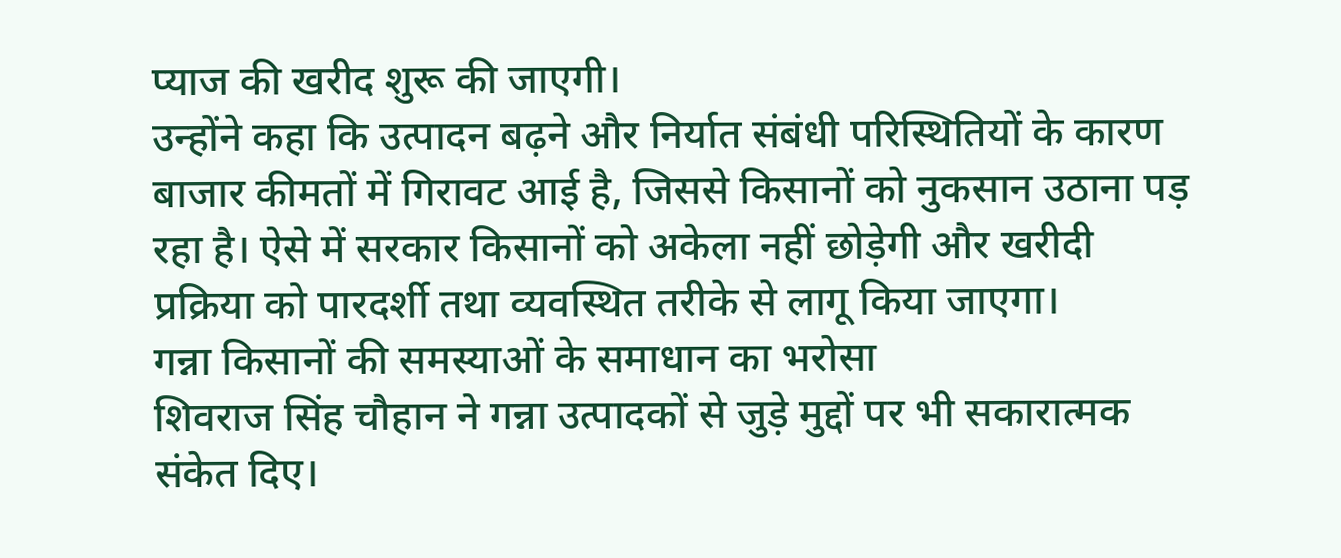प्याज की खरीद शुरू की जाएगी।
उन्होंने कहा कि उत्पादन बढ़ने और निर्यात संबंधी परिस्थितियों के कारण बाजार कीमतों में गिरावट आई है, जिससे किसानों को नुकसान उठाना पड़ रहा है। ऐसे में सरकार किसानों को अकेला नहीं छोड़ेगी और खरीदी प्रक्रिया को पारदर्शी तथा व्यवस्थित तरीके से लागू किया जाएगा।
गन्ना किसानों की समस्याओं के समाधान का भरोसा
शिवराज सिंह चौहान ने गन्ना उत्पादकों से जुड़े मुद्दों पर भी सकारात्मक संकेत दिए।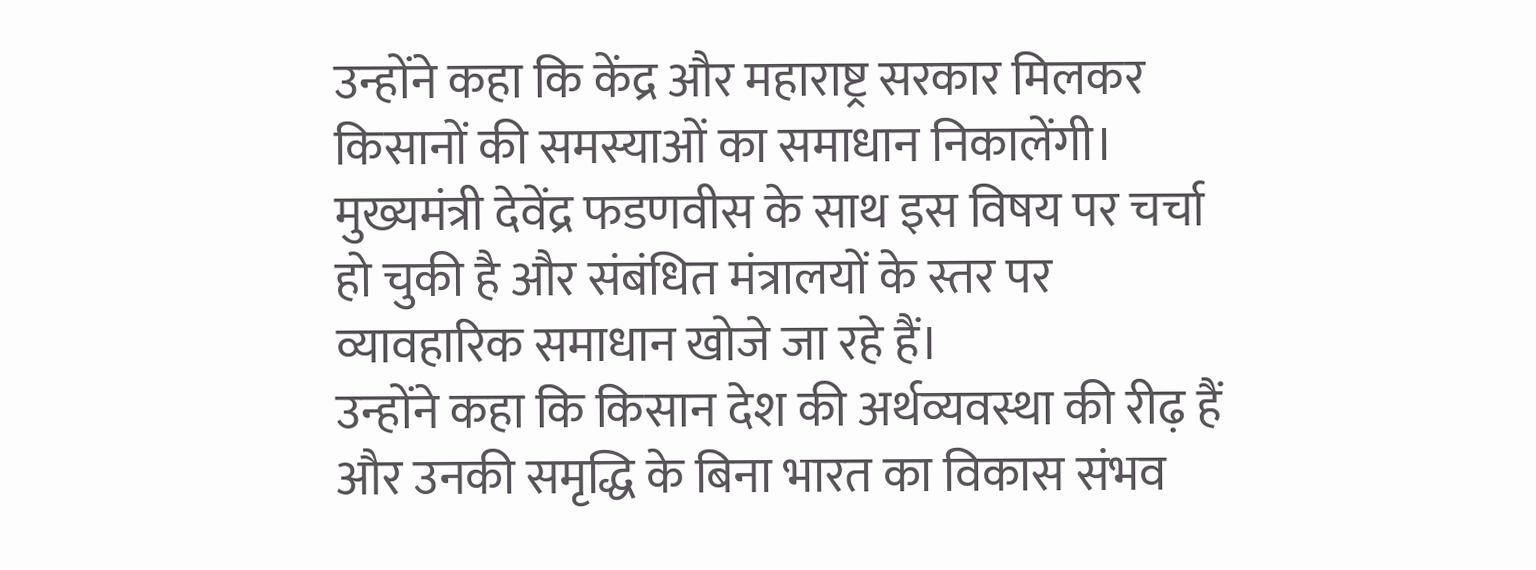उन्होंने कहा कि केंद्र और महाराष्ट्र सरकार मिलकर किसानों की समस्याओं का समाधान निकालेंगी। मुख्यमंत्री देवेंद्र फडणवीस के साथ इस विषय पर चर्चा हो चुकी है और संबंधित मंत्रालयों के स्तर पर व्यावहारिक समाधान खोजे जा रहे हैं।
उन्होंने कहा कि किसान देश की अर्थव्यवस्था की रीढ़ हैं और उनकी समृद्धि के बिना भारत का विकास संभव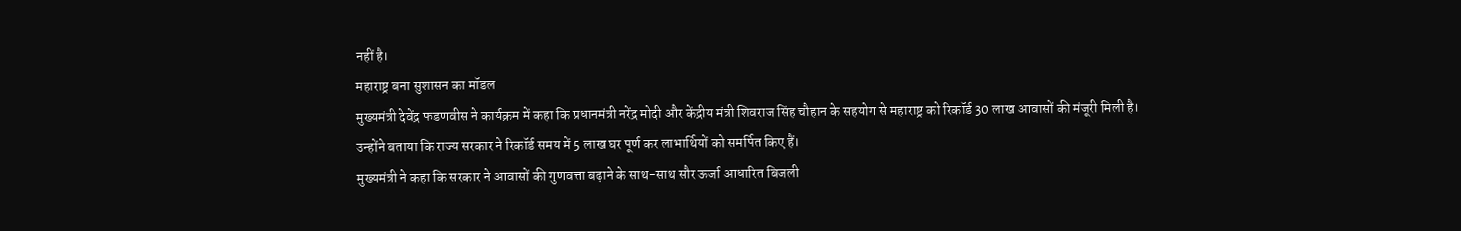नहीं है।
महाराष्ट्र बना सुशासन का मॉडल
मुख्यमंत्री देवेंद्र फडणवीस ने कार्यक्रम में कहा कि प्रधानमंत्री नरेंद्र मोदी और केंद्रीय मंत्री शिवराज सिंह चौहान के सहयोग से महाराष्ट्र को रिकॉर्ड 30 लाख आवासों की मंजूरी मिली है। उन्होंने बताया कि राज्य सरकार ने रिकॉर्ड समय में 5 लाख घर पूर्ण कर लाभार्थियों को समर्पित किए हैं।
मुख्यमंत्री ने कहा कि सरकार ने आवासों की गुणवत्ता बढ़ाने के साथ-साथ सौर ऊर्जा आधारित बिजली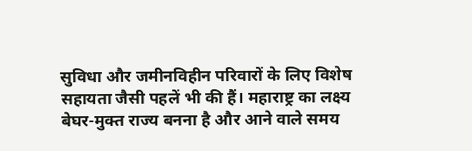सुविधा और जमीनविहीन परिवारों के लिए विशेष सहायता जैसी पहलें भी की हैं। महाराष्ट्र का लक्ष्य बेघर-मुक्त राज्य बनना है और आने वाले समय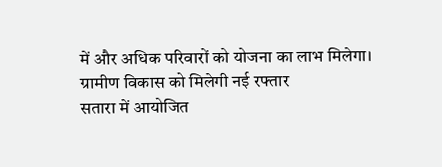में और अधिक परिवारों को योजना का लाभ मिलेगा।
ग्रामीण विकास को मिलेगी नई रफ्तार
सतारा में आयोजित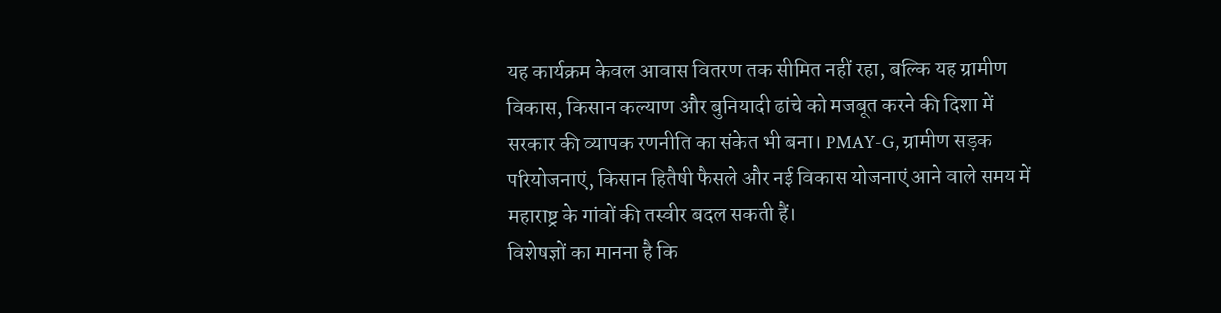यह कार्यक्रम केवल आवास वितरण तक सीमित नहीं रहा, बल्कि यह ग्रामीण विकास, किसान कल्याण और बुनियादी ढांचे को मजबूत करने की दिशा में सरकार की व्यापक रणनीति का संकेत भी बना। PMAY-G, ग्रामीण सड़क परियोजनाएं, किसान हितैषी फैसले और नई विकास योजनाएं आने वाले समय में महाराष्ट्र के गांवों की तस्वीर बदल सकती हैं।
विशेषज्ञों का मानना है कि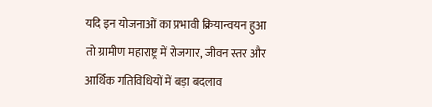यदि इन योजनाओं का प्रभावी क्रियान्वयन हुआ तो ग्रामीण महाराष्ट्र में रोजगार, जीवन स्तर और आर्थिक गतिविधियों में बड़ा बदलाव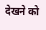देखने को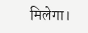मिलेगा।